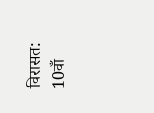विरासत: 10वाँ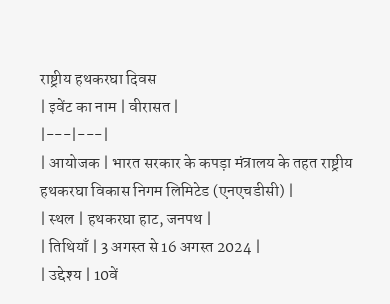राष्ट्रीय हथकरघा दिवस
| इवेंट का नाम | वीरासत |
|---|---|
| आयोजक | भारत सरकार के कपड़ा मंत्रालय के तहत राष्ट्रीय हथकरघा विकास निगम लिमिटेड (एनएचडीसी) |
| स्थल | हथकरघा हाट, जनपथ |
| तिथियाँ | 3 अगस्त से 16 अगस्त 2024 |
| उद्देश्य | 10वें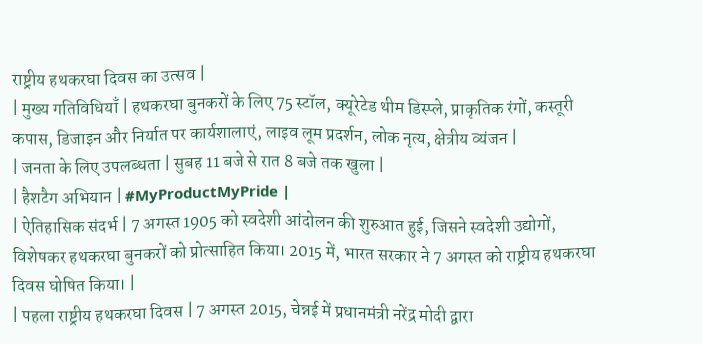राष्ट्रीय हथकरघा दिवस का उत्सव |
| मुख्य गतिविधियाँ | हथकरघा बुनकरों के लिए 75 स्टॉल, क्यूरेटेड थीम डिस्प्ले, प्राकृतिक रंगों, कस्तूरी कपास, डिजाइन और निर्यात पर कार्यशालाएं, लाइव लूम प्रदर्शन, लोक नृत्य, क्षेत्रीय व्यंजन |
| जनता के लिए उपलब्धता | सुबह 11 बजे से रात 8 बजे तक खुला |
| हैशटैग अभियान | #MyProductMyPride |
| ऐतिहासिक संदर्भ | 7 अगस्त 1905 को स्वदेशी आंदोलन की शुरुआत हुई, जिसने स्वदेशी उद्योगों, विशेषकर हथकरघा बुनकरों को प्रोत्साहित किया। 2015 में, भारत सरकार ने 7 अगस्त को राष्ट्रीय हथकरघा दिवस घोषित किया। |
| पहला राष्ट्रीय हथकरघा दिवस | 7 अगस्त 2015, चेन्नई में प्रधानमंत्री नरेंद्र मोदी द्वारा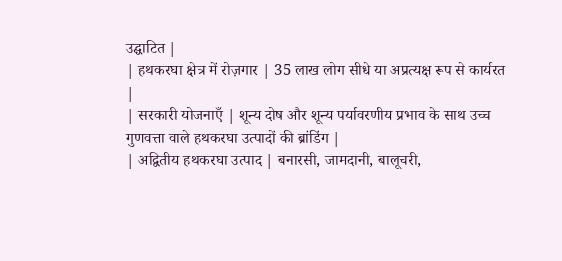उद्घाटित |
| हथकरघा क्षेत्र में रोज़गार | 35 लाख लोग सीधे या अप्रत्यक्ष रूप से कार्यरत |
| सरकारी योजनाएँ | शून्य दोष और शून्य पर्यावरणीय प्रभाव के साथ उच्च गुणवत्ता वाले हथकरघा उत्पादों की ब्रांडिंग |
| अद्वितीय हथकरघा उत्पाद | बनारसी, जामदानी, बालूचरी,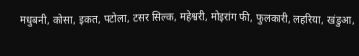मधुबनी, कोसा, इकत, पटोला, टसर सिल्क, महेश्वरी, मोइरांग फी, फुलकारी, लहरिया, खंडुआ,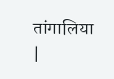तांगालिया |